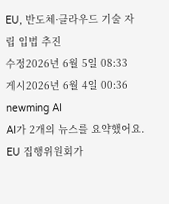EU, 반도체·클라우드 기술 자립 입법 추진
수정2026년 6월 5일 08:33
게시2026년 6월 4일 00:36
newming AI
AI가 2개의 뉴스를 요약했어요.
EU 집행위원회가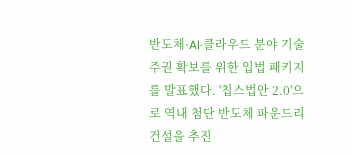반도체·AI·클라우드 분야 기술 주권 확보를 위한 입법 패키지를 발표했다. '칩스법안 2.0'으로 역내 첨단 반도체 파운드리 건설을 추진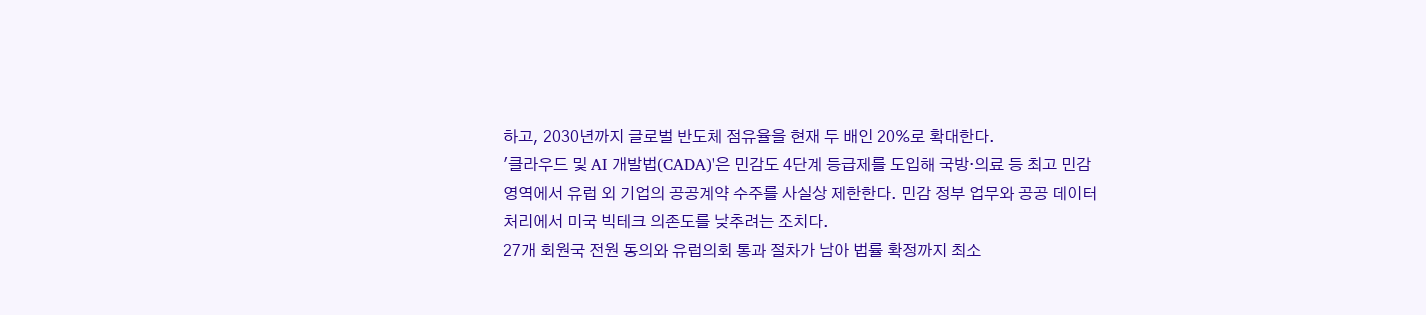하고, 2030년까지 글로벌 반도체 점유율을 현재 두 배인 20%로 확대한다.
'클라우드 및 AI 개발법(CADA)'은 민감도 4단계 등급제를 도입해 국방·의료 등 최고 민감 영역에서 유럽 외 기업의 공공계약 수주를 사실상 제한한다. 민감 정부 업무와 공공 데이터 처리에서 미국 빅테크 의존도를 낮추려는 조치다.
27개 회원국 전원 동의와 유럽의회 통과 절차가 남아 법률 확정까지 최소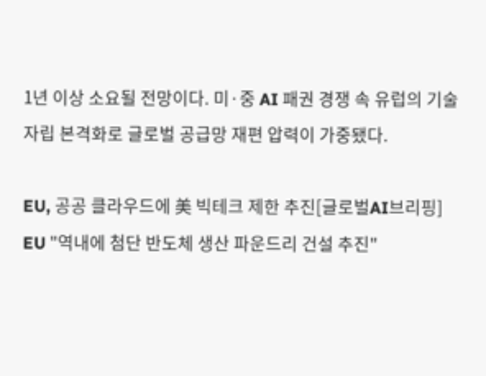1년 이상 소요될 전망이다. 미·중 AI 패권 경쟁 속 유럽의 기술 자립 본격화로 글로벌 공급망 재편 압력이 가중됐다.

EU, 공공 클라우드에 美 빅테크 제한 추진[글로벌AI브리핑]
EU "역내에 첨단 반도체 생산 파운드리 건설 추진"